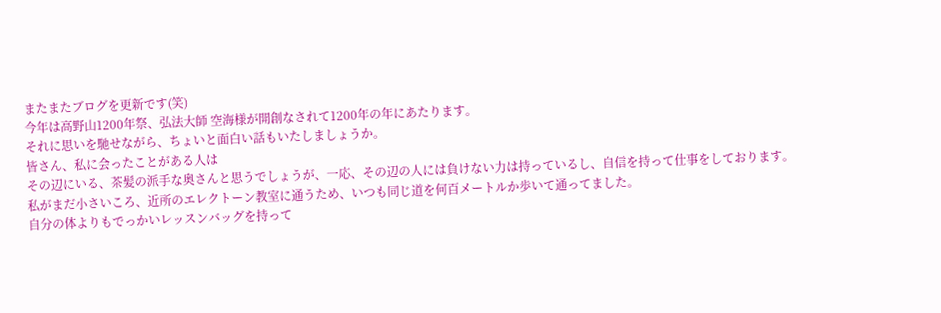またまたブログを更新です(笑)
今年は高野山1200年祭、弘法大師 空海様が開創なされて1200年の年にあたります。
それに思いを馳せながら、ちょいと面白い話もいたしましょうか。
皆さん、私に会ったことがある人は
その辺にいる、茶髪の派手な奥さんと思うでしょうが、一応、その辺の人には負けない力は持っているし、自信を持って仕事をしております。
私がまだ小さいころ、近所のエレクトーン教室に通うため、いつも同じ道を何百メートルか歩いて通ってました。
自分の体よりもでっかいレッスンバッグを持って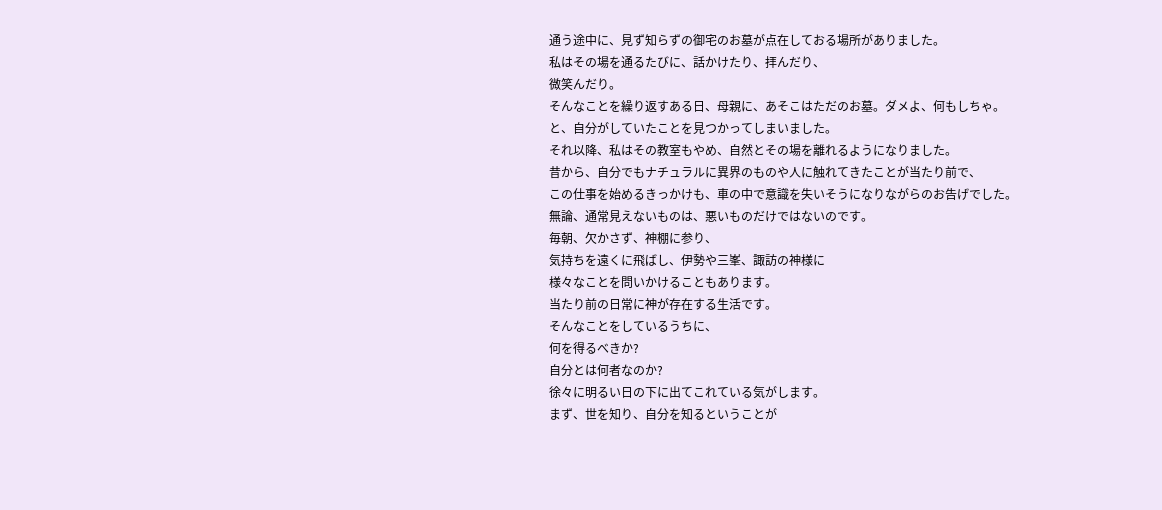通う途中に、見ず知らずの御宅のお墓が点在しておる場所がありました。
私はその場を通るたびに、話かけたり、拝んだり、
微笑んだり。
そんなことを繰り返すある日、母親に、あそこはただのお墓。ダメよ、何もしちゃ。
と、自分がしていたことを見つかってしまいました。
それ以降、私はその教室もやめ、自然とその場を離れるようになりました。
昔から、自分でもナチュラルに異界のものや人に触れてきたことが当たり前で、
この仕事を始めるきっかけも、車の中で意識を失いそうになりながらのお告げでした。
無論、通常見えないものは、悪いものだけではないのです。
毎朝、欠かさず、神棚に参り、
気持ちを遠くに飛ばし、伊勢や三峯、諏訪の神様に
様々なことを問いかけることもあります。
当たり前の日常に神が存在する生活です。
そんなことをしているうちに、
何を得るべきか?
自分とは何者なのか?
徐々に明るい日の下に出てこれている気がします。
まず、世を知り、自分を知るということが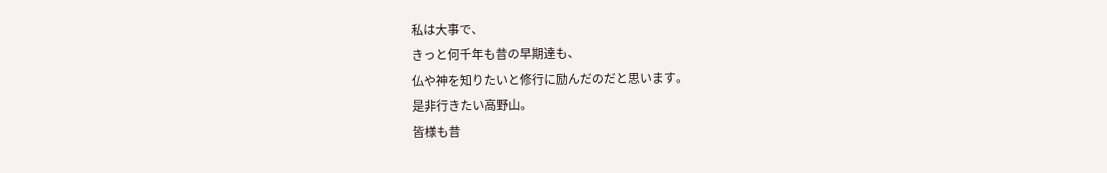私は大事で、
きっと何千年も昔の早期達も、
仏や神を知りたいと修行に励んだのだと思います。
是非行きたい高野山。
皆様も昔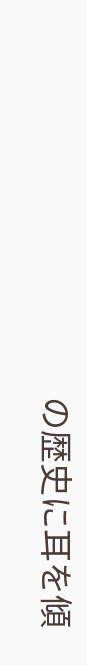の歴史に耳を傾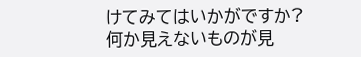けてみてはいかがですか?
何か見えないものが見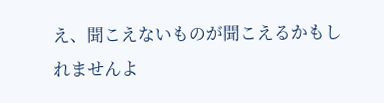え、聞こえないものが聞こえるかもしれませんよ